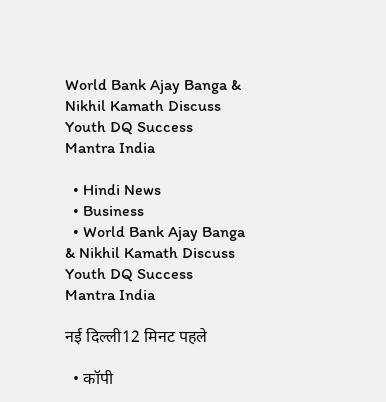World Bank Ajay Banga & Nikhil Kamath Discuss Youth DQ Success Mantra India

  • Hindi News
  • Business
  • World Bank Ajay Banga & Nikhil Kamath Discuss Youth DQ Success Mantra India

नई दिल्ली12 मिनट पहले

  • कॉपी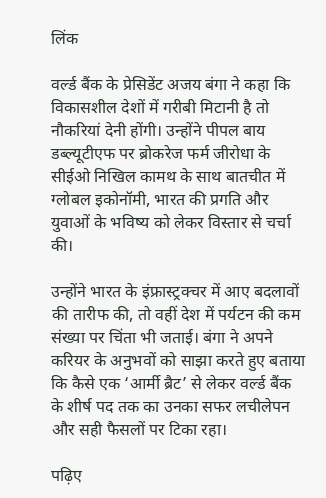लिंक

वर्ल्ड बैंक के प्रेसिडेंट अजय बंगा ने कहा कि विकासशील देशों में गरीबी मिटानी है तो नौकरियां देनी होंगी। उन्होंने पीपल बाय डब्ल्यूटीएफ पर ब्रोकरेज फर्म जीरोधा के सीईओ निखिल कामथ के साथ बातचीत में ग्लोबल इकोनॉमी, भारत की प्रगति और युवाओं के भविष्य को लेकर विस्तार से चर्चा की।

उन्होंने भारत के इंफ्रास्ट्रक्चर में आए बदलावों की तारीफ की, तो वहीं देश में पर्यटन की कम संख्या पर चिंता भी जताई। बंगा ने अपने करियर के अनुभवों को साझा करते हुए बताया कि कैसे एक ‘आर्मी ब्रैट’ से लेकर वर्ल्ड बैंक के शीर्ष पद तक का उनका सफर लचीलेपन और सही फैसलों पर टिका रहा।

पढ़िए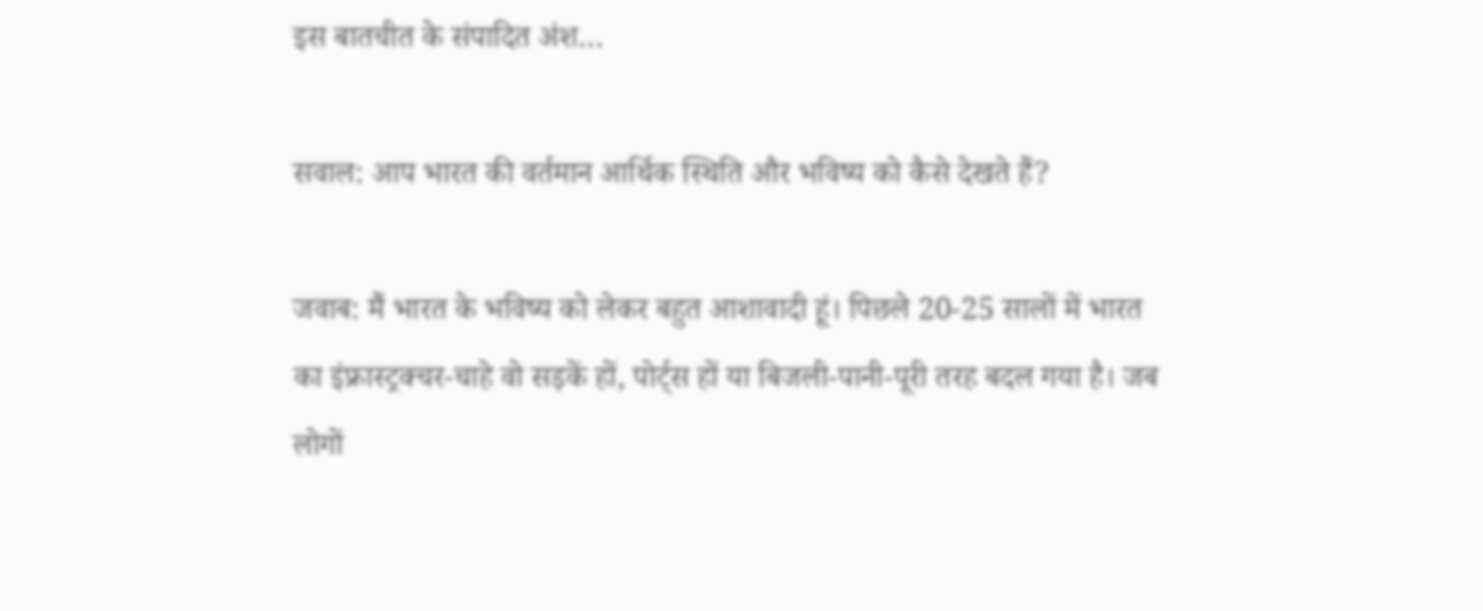इस बातचीत के संपादित अंश…

सवाल: आप भारत की वर्तमान आर्थिक स्थिति और भविष्य को कैसे देखते हैं?

जवाब: मैं भारत के भविष्य को लेकर बहुत आशावादी हूं। पिछले 20-25 सालों में भारत का इंफ्रास्ट्रक्चर-चाहे वो सड़कें हों, पोर्ट्स हों या बिजली-पानी-पूरी तरह बदल गया है। जब लोगों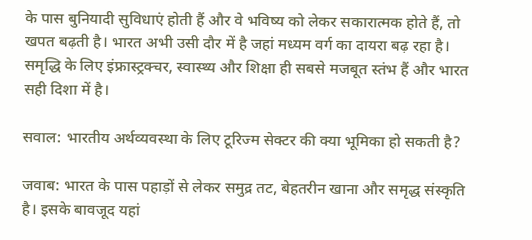के पास बुनियादी सुविधाएं होती हैं और वे भविष्य को लेकर सकारात्मक होते हैं, तो खपत बढ़ती है। भारत अभी उसी दौर में है जहां मध्यम वर्ग का दायरा बढ़ रहा है। समृद्धि के लिए इंफ्रास्ट्रक्चर, स्वास्थ्य और शिक्षा ही सबसे मजबूत स्तंभ हैं और भारत सही दिशा में है।

सवाल: भारतीय अर्थव्यवस्था के लिए टूरिज्म सेक्टर की क्या भूमिका हो सकती है?

जवाब: भारत के पास पहाड़ों से लेकर समुद्र तट, बेहतरीन खाना और समृद्ध संस्कृति है। इसके बावजूद यहां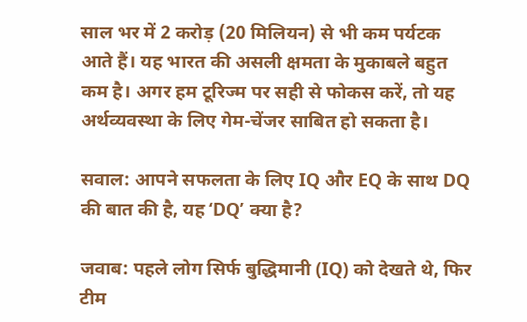साल भर में 2 करोड़ (20 मिलियन) से भी कम पर्यटक आते हैं। यह भारत की असली क्षमता के मुकाबले बहुत कम है। अगर हम टूरिज्म पर सही से फोकस करें, तो यह अर्थव्यवस्था के लिए गेम-चेंजर साबित हो सकता है।

सवाल: आपने सफलता के लिए IQ और EQ के साथ DQ की बात की है, यह ‘DQ’ क्या है?

जवाब: पहले लोग सिर्फ बुद्धिमानी (IQ) को देखते थे, फिर टीम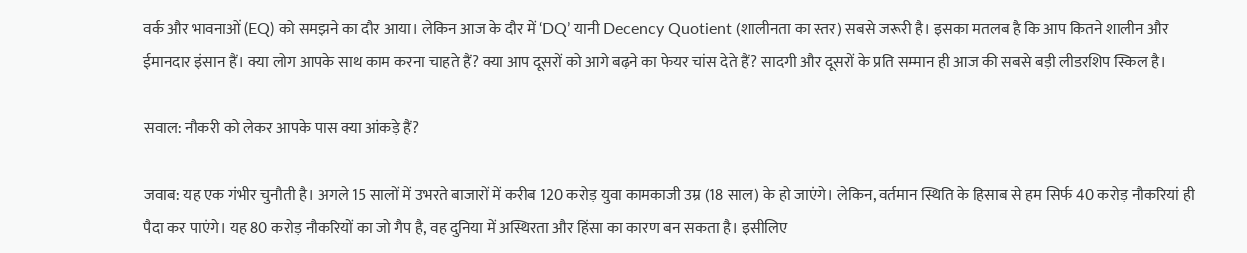वर्क और भावनाओं (EQ) को समझने का दौर आया। लेकिन आज के दौर में ‘DQ’ यानी Decency Quotient (शालीनता का स्तर) सबसे जरूरी है। इसका मतलब है कि आप कितने शालीन और ईमानदार इंसान हैं। क्या लोग आपके साथ काम करना चाहते हैं? क्या आप दूसरों को आगे बढ़ने का फेयर चांस देते हैं? सादगी और दूसरों के प्रति सम्मान ही आज की सबसे बड़ी लीडरशिप स्किल है।

सवाल: नौकरी को लेकर आपके पास क्या आंकड़े हैं?

जवाब: यह एक गंभीर चुनौती है। अगले 15 सालों में उभरते बाजारों में करीब 120 करोड़ युवा कामकाजी उम्र (18 साल) के हो जाएंगे। लेकिन, वर्तमान स्थिति के हिसाब से हम सिर्फ 40 करोड़ नौकरियां ही पैदा कर पाएंगे। यह 80 करोड़ नौकरियों का जो गैप है, वह दुनिया में अस्थिरता और हिंसा का कारण बन सकता है। इसीलिए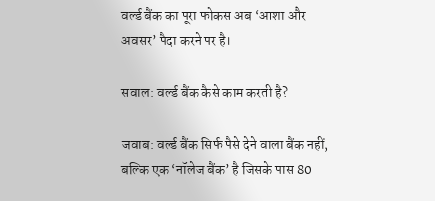वर्ल्ड बैंक का पूरा फोकस अब ‘आशा और अवसर’ पैदा करने पर है।

सवाल: वर्ल्ड बैंक कैसे काम करती है?

जवाब: वर्ल्ड बैंक सिर्फ पैसे देने वाला बैंक नहीं, बल्कि एक ‘नॉलेज बैंक’ है जिसके पास 80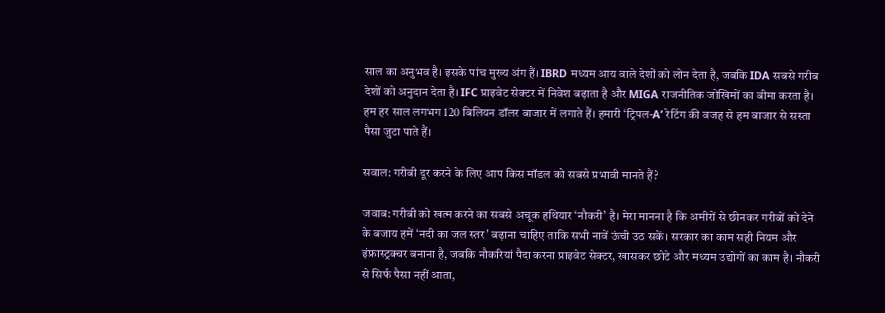साल का अनुभव है। इसके पांच मुख्य अंग हैं। IBRD मध्यम आय वाले देशों को लोन देता है, जबकि IDA सबसे गरीब देशों को अनुदान देता है। IFC प्राइवेट सेक्टर में निवेश बढ़ाता है और MIGA राजनीतिक जोखिमों का बीमा करता है। हम हर साल लगभग 120 बिलियन डॉलर बाजार में लगाते हैं। हमारी ‘ट्रिपल-A’ रेटिंग की वजह से हम बाजार से सस्ता पैसा जुटा पाते हैं।

सवाल: गरीबी दूर करने के लिए आप किस मॉडल को सबसे प्रभावी मानते हैं?

जवाब: गरीबी को खत्म करने का सबसे अचूक हथियार ‘नौकरी’ है। मेरा मानना है कि अमीरों से छीनकर गरीबों को देने के बजाय हमें ‘नदी का जल स्तर’ बढ़ाना चाहिए ताकि सभी नावें ऊंची उठ सकें। सरकार का काम सही नियम और इंफ्रास्ट्रक्चर बनाना है, जबकि नौकरियां पैदा करना प्राइवेट सेक्टर, खासकर छोटे और मध्यम उद्योगों का काम है। नौकरी से सिर्फ पैसा नहीं आता,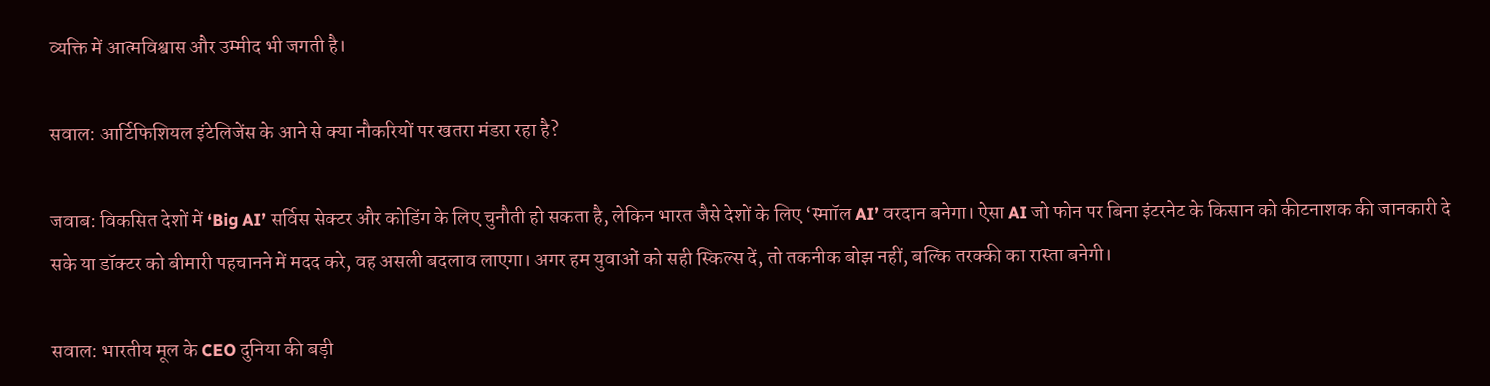व्यक्ति में आत्मविश्वास और उम्मीद भी जगती है।

सवाल: आर्टिफिशियल इंटेलिजेंस के आने से क्या नौकरियों पर खतरा मंडरा रहा है?

जवाब: विकसित देशों में ‘Big AI’ सर्विस सेक्टर और कोडिंग के लिए चुनौती हो सकता है, लेकिन भारत जैसे देशों के लिए ‘स्माॉल AI’ वरदान बनेगा। ऐसा AI जो फोन पर बिना इंटरनेट के किसान को कीटनाशक की जानकारी दे सके या डॉक्टर को बीमारी पहचानने में मदद करे, वह असली बदलाव लाएगा। अगर हम युवाओं को सही स्किल्स दें, तो तकनीक बोझ नहीं, बल्कि तरक्की का रास्ता बनेगी।

सवाल: भारतीय मूल के CEO दुनिया की बड़ी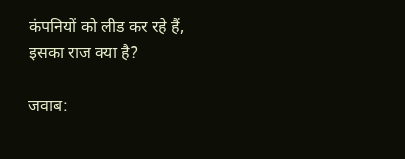कंपनियों को लीड कर रहे हैं, इसका राज क्या है?

जवाब: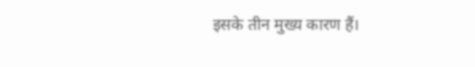इसके तीन मुख्य कारण हैं।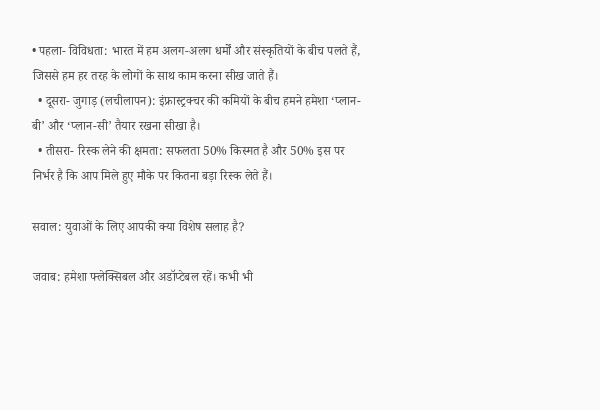• पहला- विविधता: भारत में हम अलग-अलग धर्मों और संस्कृतियों के बीच पलते हैं, जिससे हम हर तरह के लोगों के साथ काम करना सीख जाते हैं।
  • दूसरा- जुगाड़ (लचीलापन): इंफ्रास्ट्रक्चर की कमियों के बीच हमने हमेशा ‘प्लान-बी’ और ‘प्लान-सी’ तैयार रखना सीखा है।
  • तीसरा- रिस्क लेने की क्षमता: सफलता 50% किस्मत है और 50% इस पर निर्भर है कि आप मिले हुए मौके पर कितना बड़ा रिस्क लेते हैं।

सवाल: युवाओं के लिए आपकी क्या विशेष सलाह है?

जवाब: हमेशा फ्लेक्सिबल और अडॉप्टेबल रहें। कभी भी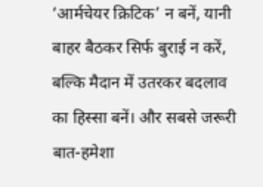‘आर्मचेयर क्रिटिक’ न बनें, यानी बाहर बैठकर सिर्फ बुराई न करें, बल्कि मैदान में उतरकर बदलाव का हिस्सा बनें। और सबसे जरूरी बात-हमेशा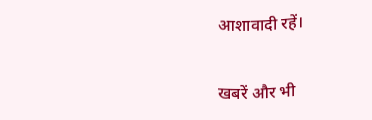आशावादी रहें।

खबरें और भी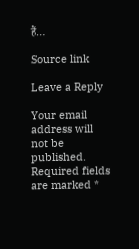हैं…

Source link

Leave a Reply

Your email address will not be published. Required fields are marked *